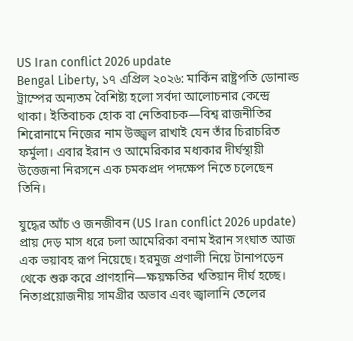US Iran conflict 2026 update
Bengal Liberty, ১৭ এপ্রিল ২০২৬: মার্কিন রাষ্ট্রপতি ডোনাল্ড ট্রাম্পের অন্যতম বৈশিষ্ট্য হলো সর্বদা আলোচনার কেন্দ্রে থাকা। ইতিবাচক হোক বা নেতিবাচক—বিশ্ব রাজনীতির শিরোনামে নিজের নাম উজ্জ্বল রাখাই যেন তাঁর চিরাচরিত ফর্মুলা। এবার ইরান ও আমেরিকার মধ্যকার দীর্ঘস্থায়ী উত্তেজনা নিরসনে এক চমকপ্রদ পদক্ষেপ নিতে চলেছেন তিনি।

যুদ্ধের আঁচ ও জনজীবন (US Iran conflict 2026 update)
প্রায় দেড় মাস ধরে চলা আমেরিকা বনাম ইরান সংঘাত আজ এক ভয়াবহ রূপ নিয়েছে। হরমুজ প্রণালী নিয়ে টানাপড়েন থেকে শুরু করে প্রাণহানি—ক্ষয়ক্ষতির খতিয়ান দীর্ঘ হচ্ছে। নিত্যপ্রয়োজনীয় সামগ্রীর অভাব এবং জ্বালানি তেলের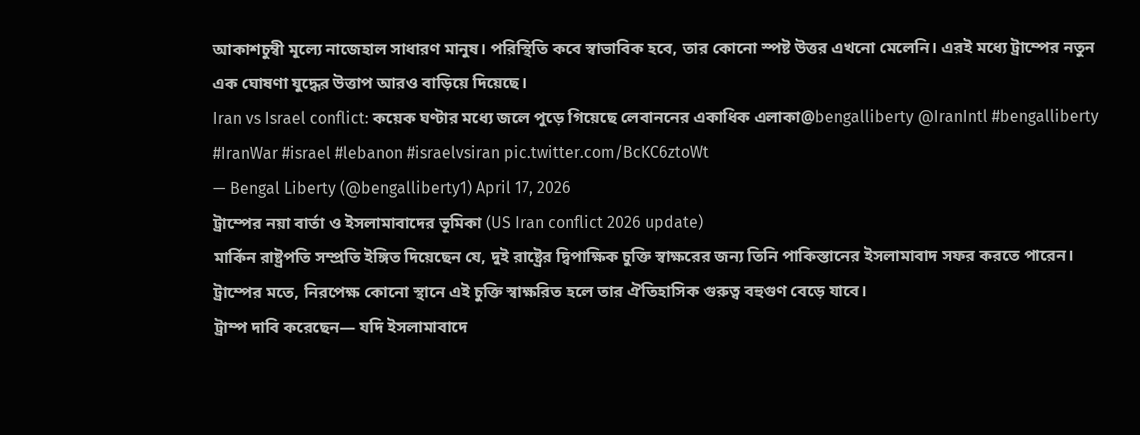আকাশচুম্বী মূল্যে নাজেহাল সাধারণ মানুষ। পরিস্থিতি কবে স্বাভাবিক হবে, তার কোনো স্পষ্ট উত্তর এখনো মেলেনি। এরই মধ্যে ট্রাম্পের নতুন এক ঘোষণা যুদ্ধের উত্তাপ আরও বাড়িয়ে দিয়েছে।
Iran vs Israel conflict: কয়েক ঘণ্টার মধ্যে জলে পুড়ে গিয়েছে লেবাননের একাধিক এলাকা@bengalliberty @IranIntl #bengalliberty #IranWar #israel #lebanon #israelvsiran pic.twitter.com/BcKC6ztoWt
— Bengal Liberty (@bengalliberty1) April 17, 2026
ট্রাম্পের নয়া বার্তা ও ইসলামাবাদের ভূমিকা (US Iran conflict 2026 update)
মার্কিন রাষ্ট্রপতি সম্প্রতি ইঙ্গিত দিয়েছেন যে, দুই রাষ্ট্রের দ্বিপাক্ষিক চুক্তি স্বাক্ষরের জন্য তিনি পাকিস্তানের ইসলামাবাদ সফর করতে পারেন। ট্রাম্পের মতে, নিরপেক্ষ কোনো স্থানে এই চুক্তি স্বাক্ষরিত হলে তার ঐতিহাসিক গুরুত্ব বহুগুণ বেড়ে যাবে।
ট্রাম্প দাবি করেছেন— যদি ইসলামাবাদে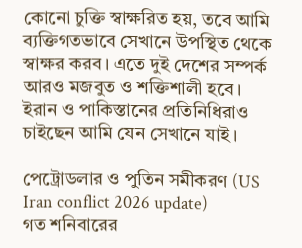কোনো চুক্তি স্বাক্ষরিত হয়, তবে আমি ব্যক্তিগতভাবে সেখানে উপস্থিত থেকে স্বাক্ষর করব। এতে দুই দেশের সম্পর্ক আরও মজবুত ও শক্তিশালী হবে। ইরান ও পাকিস্তানের প্রতিনিধিরাও চাইছেন আমি যেন সেখানে যাই।

পেট্রোডলার ও পুতিন সমীকরণ (US Iran conflict 2026 update)
গত শনিবারের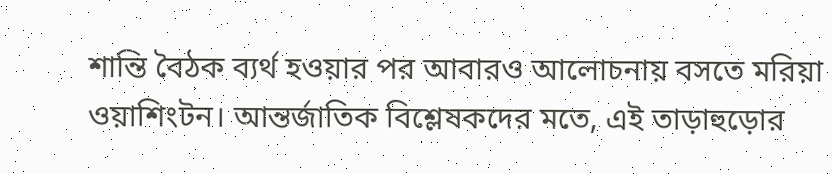শান্তি বৈঠক ব্যর্থ হওয়ার পর আবারও আলোচনায় বসতে মরিয়া ওয়াশিংটন। আন্তর্জাতিক বিশ্লেষকদের মতে, এই তাড়াহুড়োর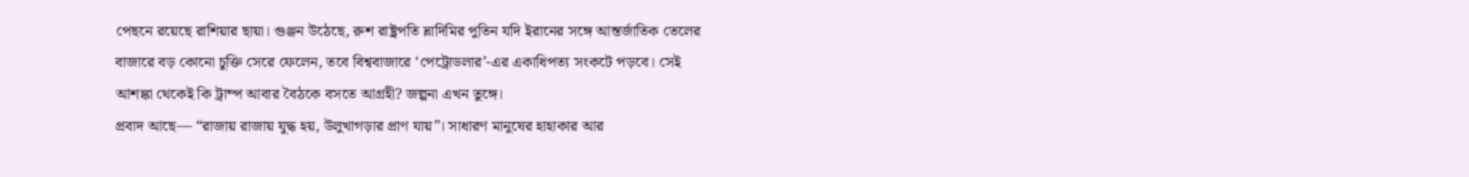পেছনে রয়েছে রাশিয়ার ছায়া। গুঞ্জন উঠেছে, রুশ রাষ্ট্রপতি ভ্লাদিমির পুতিন যদি ইরানের সঙ্গে আন্তর্জাতিক তেলের বাজারে বড় কোনো চুক্তি সেরে ফেলেন, তবে বিশ্ববাজারে ‘পেট্রোডলার’-এর একাধিপত্য সংকটে পড়বে। সেই আশঙ্কা থেকেই কি ট্রাম্প আবার বৈঠকে বসতে আগ্রহী? জল্পনা এখন তুঙ্গে।
প্রবাদ আছে— “রাজায় রাজায় যুদ্ধ হয়, উলুখাগড়ার প্রাণ যায়”। সাধারণ মানুষের হাহাকার আর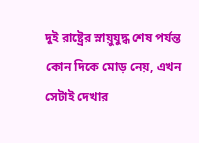দুই রাষ্ট্রের স্নায়ুযুদ্ধ শেষ পর্যন্ত কোন দিকে মোড় নেয়, এখন সেটাই দেখার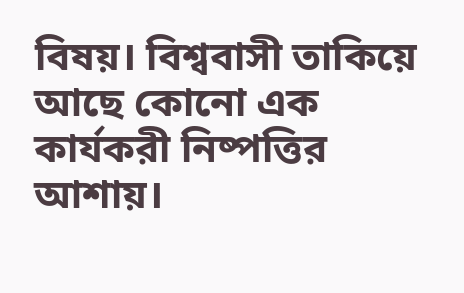বিষয়। বিশ্ববাসী তাকিয়ে আছে কোনো এক কার্যকরী নিষ্পত্তির আশায়।